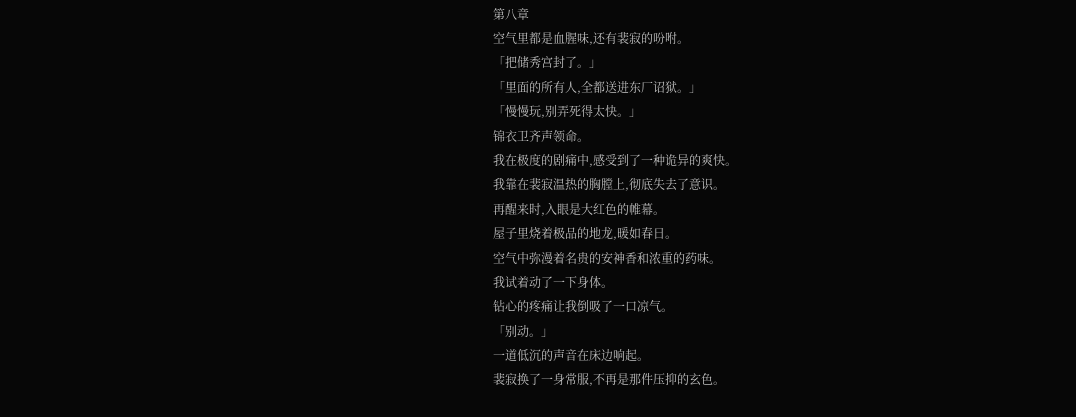第八章
空气里都是血腥味,还有裴寂的吩咐。
「把储秀宫封了。」
「里面的所有人,全都送进东厂诏狱。」
「慢慢玩,别弄死得太快。」
锦衣卫齐声领命。
我在极度的剧痛中,感受到了一种诡异的爽快。
我靠在裴寂温热的胸膛上,彻底失去了意识。
再醒来时,入眼是大红色的帷幕。
屋子里烧着极品的地龙,暖如春日。
空气中弥漫着名贵的安神香和浓重的药味。
我试着动了一下身体。
钻心的疼痛让我倒吸了一口凉气。
「别动。」
一道低沉的声音在床边响起。
裴寂换了一身常服,不再是那件压抑的玄色。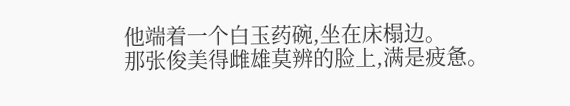他端着一个白玉药碗,坐在床榻边。
那张俊美得雌雄莫辨的脸上,满是疲惫。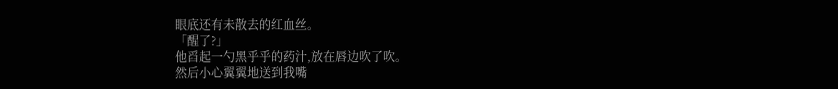眼底还有未散去的红血丝。
「醒了?」
他舀起一勺黑乎乎的药汁,放在唇边吹了吹。
然后小心翼翼地送到我嘴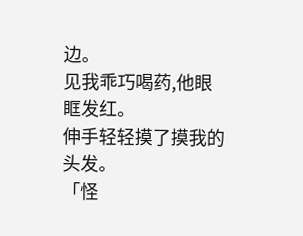边。
见我乖巧喝药,他眼眶发红。
伸手轻轻摸了摸我的头发。
「怪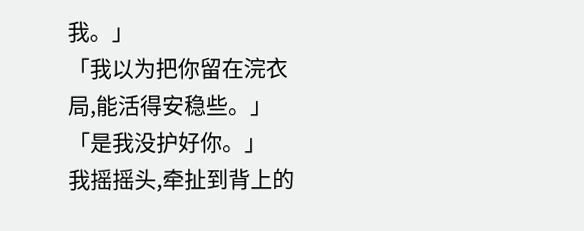我。」
「我以为把你留在浣衣局,能活得安稳些。」
「是我没护好你。」
我摇摇头,牵扯到背上的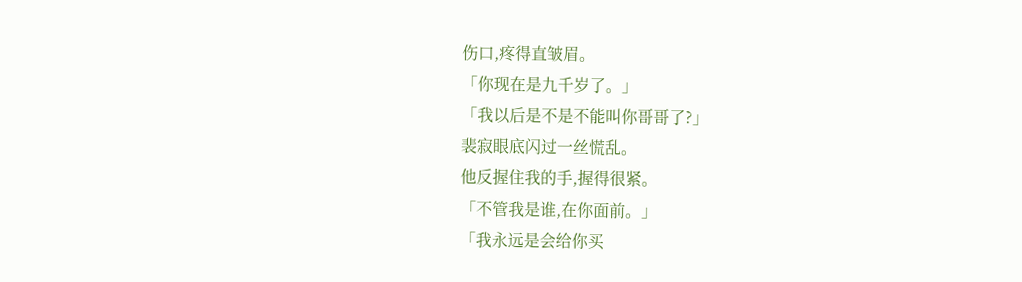伤口,疼得直皱眉。
「你现在是九千岁了。」
「我以后是不是不能叫你哥哥了?」
裴寂眼底闪过一丝慌乱。
他反握住我的手,握得很紧。
「不管我是谁,在你面前。」
「我永远是会给你买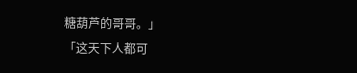糖葫芦的哥哥。」
「这天下人都可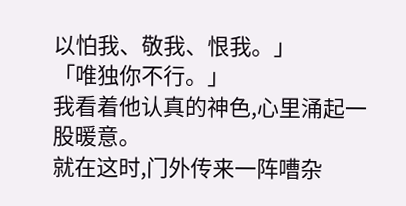以怕我、敬我、恨我。」
「唯独你不行。」
我看着他认真的神色,心里涌起一股暖意。
就在这时,门外传来一阵嘈杂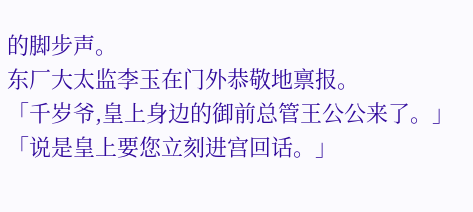的脚步声。
东厂大太监李玉在门外恭敬地禀报。
「千岁爷,皇上身边的御前总管王公公来了。」
「说是皇上要您立刻进宫回话。」